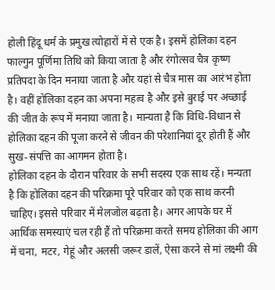होली हिंदू धर्म के प्रमुख त्योहारों में से एक है। इसमें होलिका दहन फाल्गुन पूर्णिमा तिथि को किया जाता है और रंगोत्सव चैत्र कृष्ण प्रतिपदा के दिन मनाया जाता है और यहां से चैत्र मास का आरंभ होता है। वहीं होलिका दहन का अपना महत्व है और इसे बुराई पर अच्छाई की जीत के रूप में मनाया जाता है। मान्यता है कि विधि-विधान से होलिका दहन की पूजा करने से जीवन की परेशानियां दूर होती हैं और सुख-संपत्ति का आगमन होता है।
होलिका दहन के दौरान परिवार के सभी सदस्य एक साथ रहें। मन्यता है कि होलिका दहन की परिक्रमा पूरे परिवार को एक साथ करनी चाहिए। इससे परिवार में मेलजोल बढ़ता है। अगर आपके घर में आर्थिक समस्याएं चल रही हैं तो परिक्रमा करते समय होलिका की आग में चना, मटर, गेहूं और अलसी जरूर डालें, ऐसा करने से मां लक्ष्मी की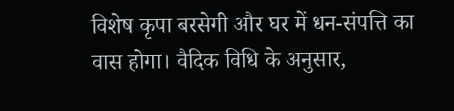विशेष कृपा बरसेगी और घर में धन-संपत्ति का वास होगा। वैदिक विधि के अनुसार,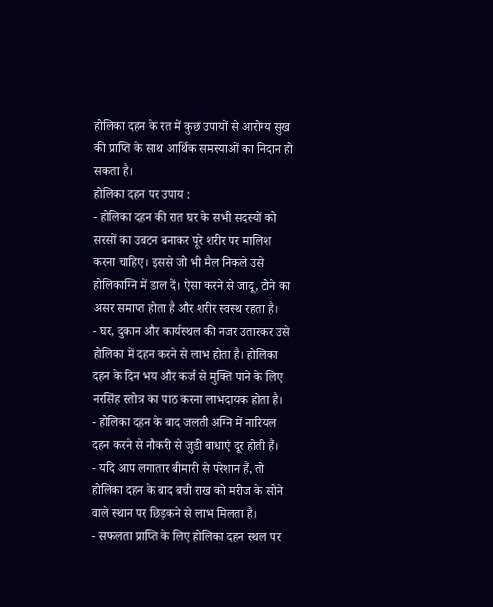होलिका दहन के रत में कुछ उपायों से आरोग्य सुख की प्राप्ति के साथ आर्थिक समस्याओं का निदान हो सकता है।
होलिका दहन पर उपाय :
- होलिका दहन की रात घर के सभी सदस्यों को सरसों का उबटन बनाकर पूरे शरीर पर मालिश करना चाहिए। इससे जो भी मैल निकले उसे होलिकाग्नि में डाल दें। ऐसा करने से जादू, टोने का असर समाप्त होता है और शरीर स्वस्थ रहता है।
- घर, दुकान और कार्यस्थल की नजर उतारकर उसे होलिका में दहन करने से लाभ होता है। होलिका दहन के दिन भय और कर्ज से मुक्ति पाने के लिए नरसिंह स्तोत्र का पाठ करना लाभदायक होता है।
- होलिका दहन के बाद जलती अग्नि में नारियल दहन करने से नौकरी से जुडी बाधाएं दूर होती हैं।
- यदि आप लगातार बीमारी से परेशान हैं, तो होलिका दहन के बाद बची राख को मरीज के सोने वाले स्थान पर छिड़कने से लाभ मिलता है।
- सफलता प्राप्ति के लिए होलिका दहन स्थल पर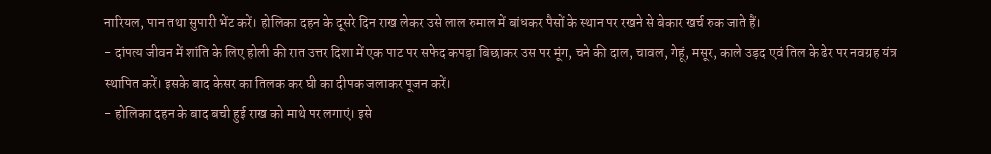नारियल, पान तथा सुपारी भेंट करें। होलिका दहन के दूसरे दिन राख लेकर उसे लाल रुमाल में बांधकर पैसों के स्थान पर रखने से बेकार खर्च रुक जाते हैं।
- दांपत्य जीवन में शांति के लिए होली की रात उत्तर दिशा में एक पाट पर सफेद कपड़ा बिछाकर उस पर मूंग, चने की दाल, चावल, गेहूं, मसूर, काले उड़द एवं तिल के ढेर पर नवग्रह यंत्र स्थापित करें। इसके बाद केसर का तिलक कर घी का दीपक जलाकर पूजन करें।
- होलिका दहन के बाद बची हुई राख को माथे पर लगाएं। इसे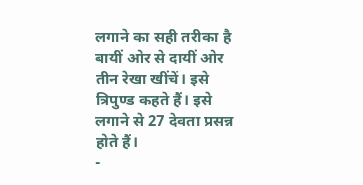लगाने का सही तरीका है बायीं ओर से दायीं ओर तीन रेखा खींचें। इसे त्रिपुण्ड कहते हैं। इसे लगाने से 27 देवता प्रसन्न होते हैं।
-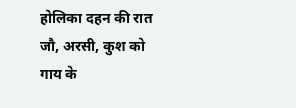होलिका दहन की रात जौ, अरसी, कुश को गाय के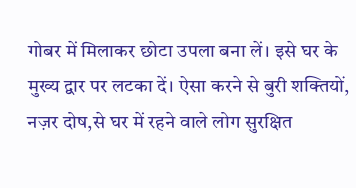गोबर में मिलाकर छोटा उपला बना लें। इसे घर के मुख्य द्वार पर लटका दें। ऐसा करने से बुरी शक्तियों, नज़र दोष,से घर में रहने वाले लोग सुरक्षित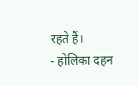रहते हैं।
- होलिका दहन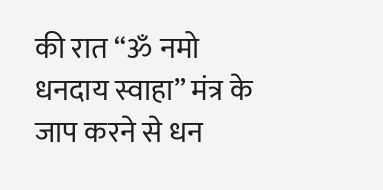की रात “ॐ नमो धनदाय स्वाहा” मंत्र के जाप करने से धन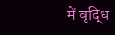में वृद्धि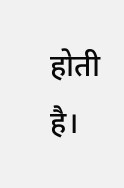होती है।